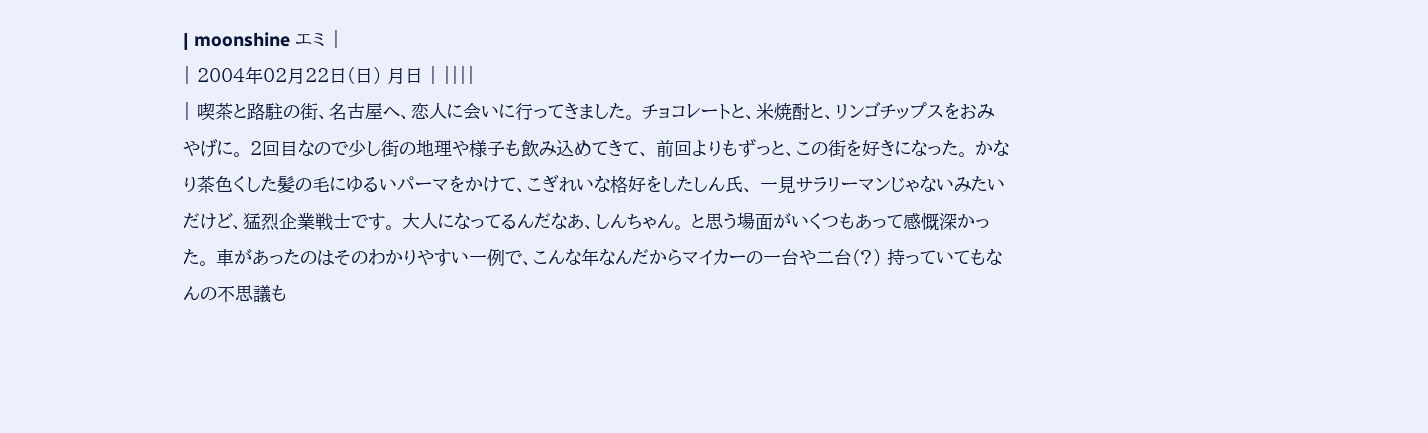| moonshine エミ |
| 2004年02月22日(日) 月日 | ||||
| 喫茶と路駐の街、名古屋へ、恋人に会いに行ってきました。 チョコレートと、米焼酎と、リンゴチップスをおみやげに。 2回目なので少し街の地理や様子も飲み込めてきて、 前回よりもずっと、この街を好きになった。 かなり茶色くした髪の毛にゆるいパーマをかけて、こぎれいな格好をしたしん氏、 一見サラリーマンじゃないみたいだけど、猛烈企業戦士です。 大人になってるんだなあ、しんちゃん。 と思う場面がいくつもあって感慨深かった。 車があったのはそのわかりやすい一例で、こんな年なんだからマイカーの一台や二台(?) 持っていてもなんの不思議も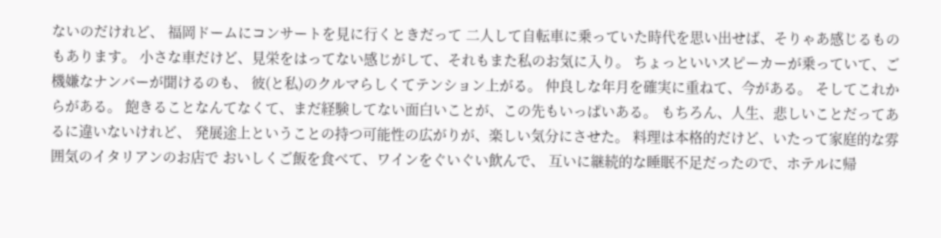ないのだけれど、 福岡ドームにコンサートを見に行くときだって 二人して自転車に乗っていた時代を思い出せば、そりゃあ感じるものもあります。 小さな車だけど、見栄をはってない感じがして、それもまた私のお気に入り。 ちょっといいスピーカーが乗っていて、ご機嫌なナンバーが聞けるのも、 彼(と私)のクルマらしくてテンション上がる。 仲良しな年月を確実に重ねて、今がある。 そしてこれからがある。 飽きることなんてなくて、まだ経験してない面白いことが、この先もいっぱいある。 もちろん、人生、悲しいことだってあるに違いないけれど、 発展途上ということの持つ可能性の広がりが、楽しい気分にさせた。 料理は本格的だけど、いたって家庭的な雰囲気のイタリアンのお店で おいしくご飯を食べて、ワインをぐいぐい飲んで、 互いに継続的な睡眠不足だったので、ホテルに帰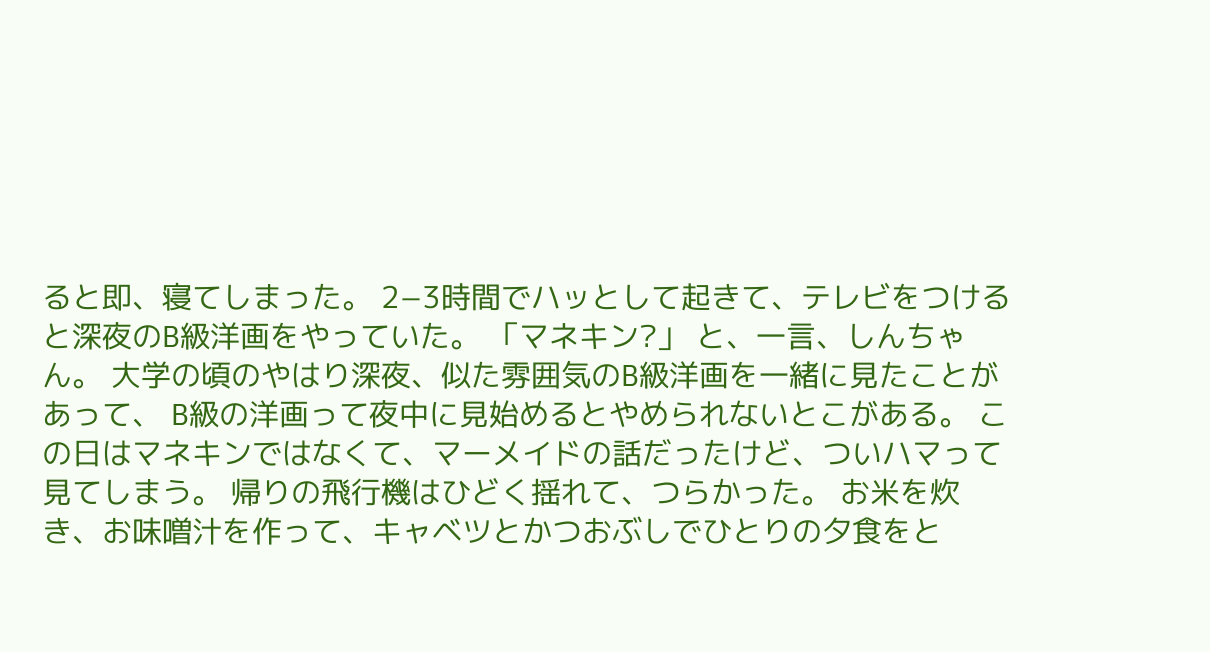ると即、寝てしまった。 2−3時間でハッとして起きて、テレビをつけると深夜のB級洋画をやっていた。 「マネキン?」 と、一言、しんちゃん。 大学の頃のやはり深夜、似た雰囲気のB級洋画を一緒に見たことがあって、 B級の洋画って夜中に見始めるとやめられないとこがある。 この日はマネキンではなくて、マーメイドの話だったけど、ついハマって見てしまう。 帰りの飛行機はひどく揺れて、つらかった。 お米を炊き、お味噌汁を作って、キャベツとかつおぶしでひとりの夕食をと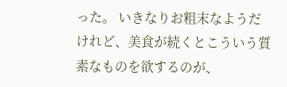った。 いきなりお粗末なようだけれど、美食が続くとこういう質素なものを欲するのが、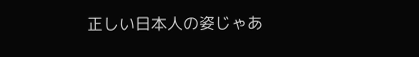正しい日本人の姿じゃあ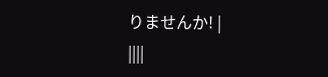りませんか! |
||||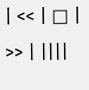| << | □ | >> | ||||